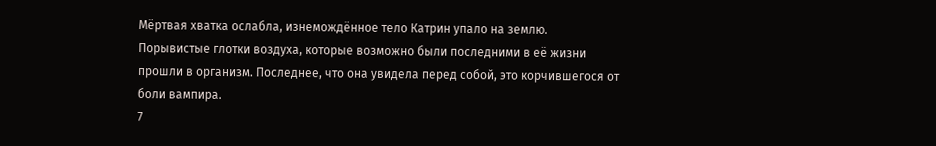Мёртвая хватка ослабла, изнемождённое тело Катрин упало на землю. Порывистые глотки воздуха, которые возможно были последними в её жизни прошли в организм. Последнее, что она увидела перед собой, это корчившегося от боли вампира.
7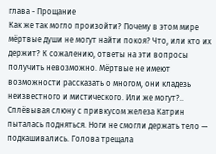глава - Прощание
Как же так могло произойти? Почему в этом мире мёртвые души не могут найти покоя? Что, или кто их держит? К сожалению, ответы на эти вопросы получить невозможно. Мёртвые не имеют возможности рассказать о многом, они кладезь неизвестного и мистического. Или же могут?..
Сплёвывая слюну с привкусом железа Катрин пыталась подняться. Ноги не смогли держать тело — подкашивались. Голова трещала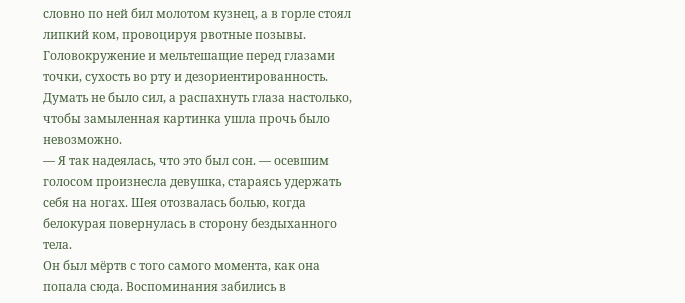словно по ней бил молотом кузнец, а в горле стоял липкий ком, провоцируя рвотные позывы. Головокружение и мельтешащие перед глазами точки, сухость во рту и дезориентированность. Думать не было сил, а распахнуть глаза настолько, чтобы замыленная картинка ушла прочь было невозможно.
— Я так надеялась, что это был сон. — осевшим голосом произнесла девушка, стараясь удержать себя на ногах. Шея отозвалась болью, когда белокурая повернулась в сторону бездыханного тела.
Он был мёртв с того самого момента, как она попала сюда. Воспоминания забились в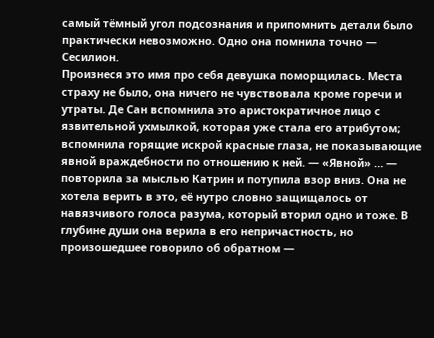самый тёмный угол подсознания и припомнить детали было практически невозможно. Одно она помнила точно — Сесилион.
Произнеся это имя про себя девушка поморщилась. Места страху не было, она ничего не чувствовала кроме горечи и утраты. Де Сан вспомнила это аристократичное лицо с язвительной ухмылкой, которая уже стала его атрибутом; вспомнила горящие искрой красные глаза, не показывающие явной враждебности по отношению к ней. — «Явной» … — повторила за мыслью Катрин и потупила взор вниз. Она не хотела верить в это, её нутро словно защищалось от навязчивого голоса разума, который вторил одно и тоже. В глубине души она верила в его непричастность, но произошедшее говорило об обратном —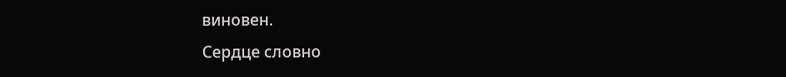виновен.
Сердце словно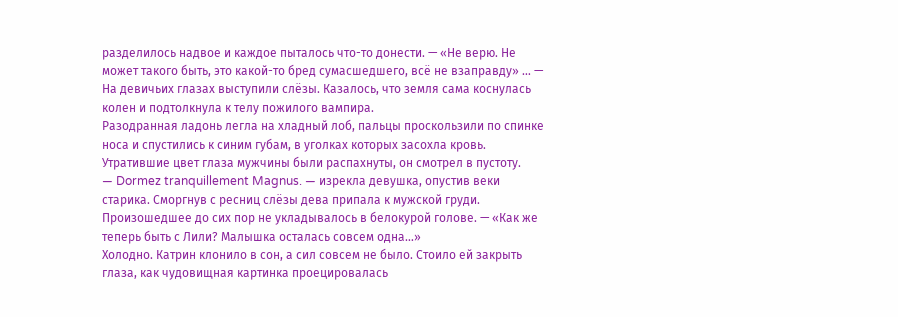разделилось надвое и каждое пыталось что-то донести. — «Не верю. Не может такого быть, это какой-то бред сумасшедшего, всё не взаправду» … — На девичьих глазах выступили слёзы. Казалось, что земля сама коснулась колен и подтолкнула к телу пожилого вампира.
Разодранная ладонь легла на хладный лоб, пальцы проскользили по спинке носа и спустились к синим губам, в уголках которых засохла кровь. Утратившие цвет глаза мужчины были распахнуты, он смотрел в пустоту.
— Dormez tranquillement Magnus. — изрекла девушка, опустив веки старика. Сморгнув с ресниц слёзы дева припала к мужской груди. Произошедшее до сих пор не укладывалось в белокурой голове. — «Как же теперь быть с Лили? Малышка осталась совсем одна…»
Холодно. Катрин клонило в сон, а сил совсем не было. Стоило ей закрыть глаза, как чудовищная картинка проецировалась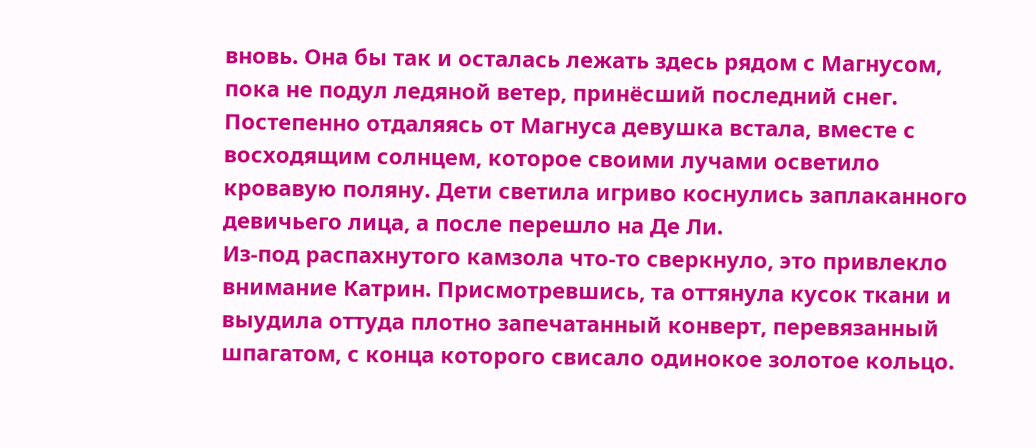вновь. Она бы так и осталась лежать здесь рядом с Магнусом, пока не подул ледяной ветер, принёсший последний снег. Постепенно отдаляясь от Магнуса девушка встала, вместе с восходящим солнцем, которое своими лучами осветило кровавую поляну. Дети светила игриво коснулись заплаканного девичьего лица, а после перешло на Де Ли.
Из-под распахнутого камзола что-то сверкнуло, это привлекло внимание Катрин. Присмотревшись, та оттянула кусок ткани и выудила оттуда плотно запечатанный конверт, перевязанный шпагатом, с конца которого свисало одинокое золотое кольцо.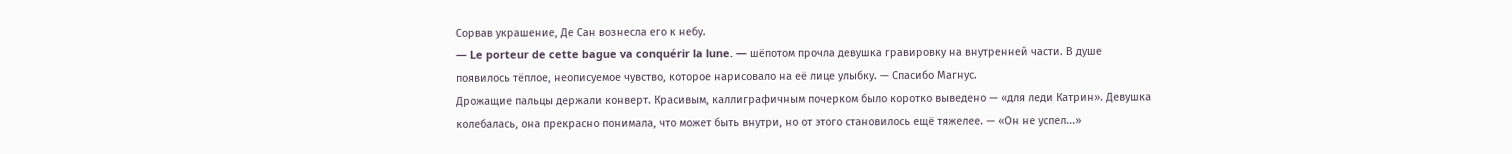Сорвав украшение, Де Сан вознесла его к небу.
— Le porteur de cette bague va conquérir la lune. — шёпотом прочла девушка гравировку на внутренней части. В душе появилось тёплое, неописуемое чувство, которое нарисовало на её лице улыбку. — Спасибо Магнус.
Дрожащие пальцы держали конверт. Красивым, каллиграфичным почерком было коротко выведено — «для леди Катрин». Девушка колебалась, она прекрасно понимала, что может быть внутри, но от этого становилось ещё тяжелее. — «Он не успел...»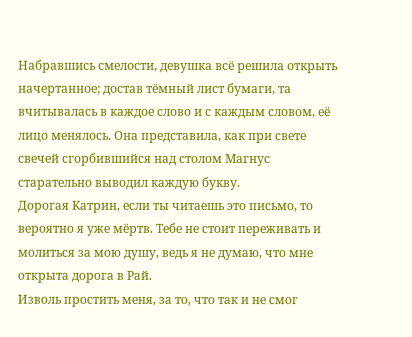Набравшись смелости, девушка всё решила открыть начертанное; достав тёмный лист бумаги, та вчитывалась в каждое слово и с каждым словом, её лицо менялось. Она представила, как при свете свечей сгорбившийся над столом Магнус старательно выводил каждую букву.
Дорогая Катрин, если ты читаешь это письмо, то вероятно я уже мёртв. Тебе не стоит переживать и молиться за мою душу, ведь я не думаю, что мне открыта дорога в Рай.
Изволь простить меня, за то, что так и не смог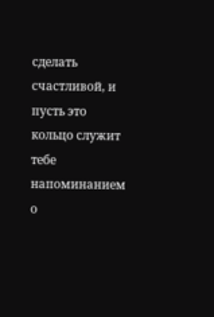сделать счастливой, и пусть это кольцо служит тебе напоминанием о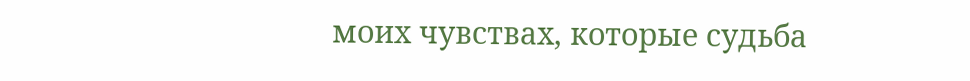моих чувствах, которые судьба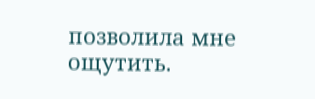позволила мне ощутить.